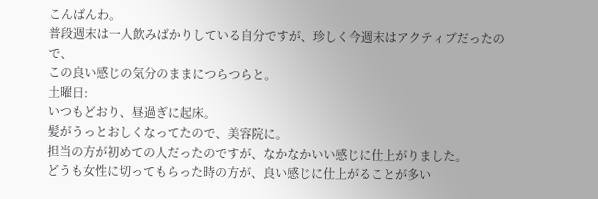こんばんわ。
普段週末は一人飲みばかりしている自分ですが、珍しく今週末はアクティブだったので、
この良い感じの気分のままにつらつらと。
土曜日:
いつもどおり、昼過ぎに起床。
髪がうっとおしくなってたので、美容院に。
担当の方が初めての人だったのですが、なかなかいい感じに仕上がりました。
どうも女性に切ってもらった時の方が、良い感じに仕上がることが多い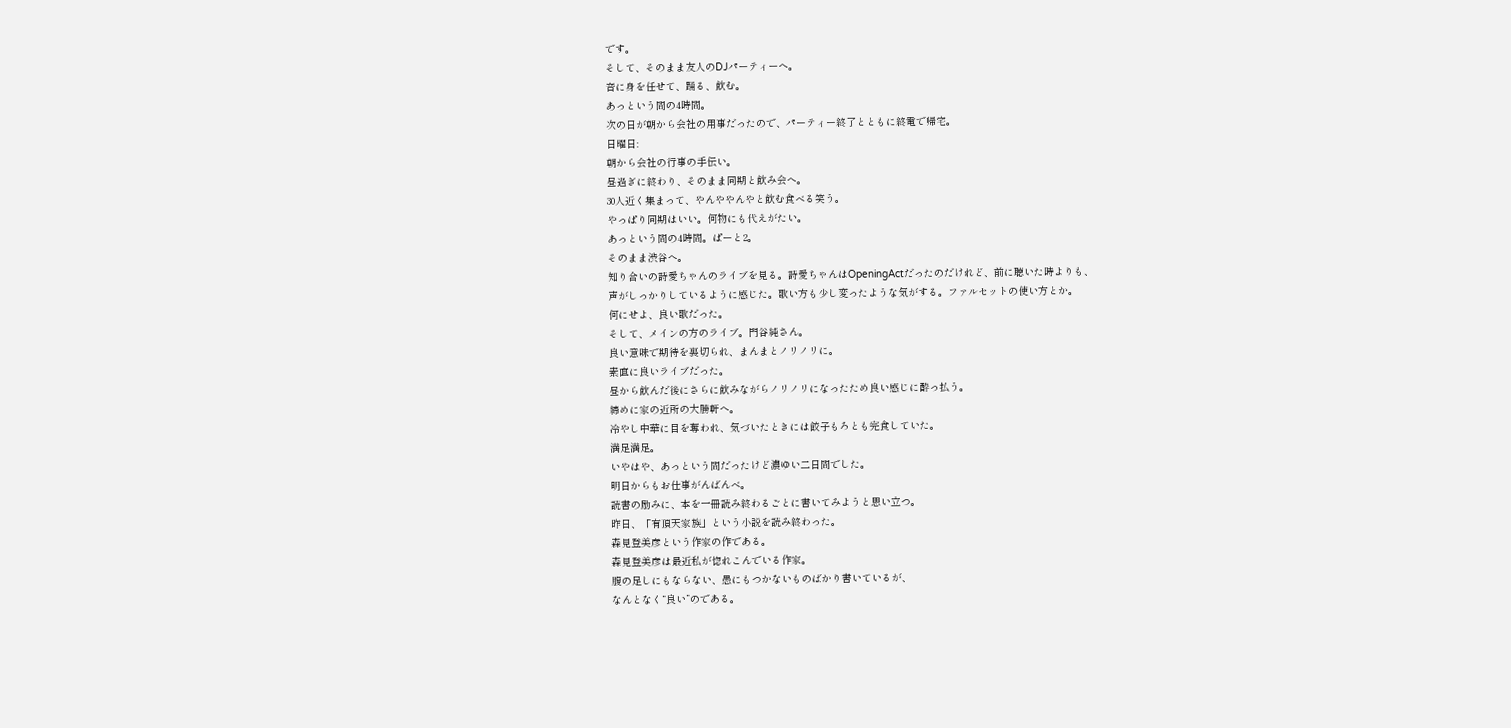です。
そして、そのまま友人のDJパーティーへ。
音に身を任せて、踊る、飲む。
あっという間の4時間。
次の日が朝から会社の用事だったので、パーティー終了とともに終電で帰宅。
日曜日:
朝から会社の行事の手伝い。
昼過ぎに終わり、そのまま同期と飲み会へ。
30人近く集まって、やんややんやと飲む食べる笑う。
やっぱり同期はいい。何物にも代えがたい。
あっという間の4時間。ぱーと2。
そのまま渋谷へ。
知り合いの詩愛ちゃんのライブを見る。詩愛ちゃんはOpeningActだったのだけれど、前に聴いた時よりも、
声がしっかりしているように感じた。歌い方も少し変ったような気がする。ファルセットの使い方とか。
何にせよ、良い歌だった。
そして、メインの方のライブ。門谷純さん。
良い意味で期待を裏切られ、まんまとノリノリに。
素直に良いライブだった。
昼から飲んだ後にさらに飲みながらノリノリになったため良い感じに酔っ払う。
締めに家の近所の大勝軒へ。
冷やし中華に目を奪われ、気づいたときには餃子もろとも完食していた。
満足満足。
いやはや、あっという間だったけど濃ゆい二日間でした。
明日からもお仕事がんばんべ。
読書の励みに、本を一冊読み終わるごとに書いてみようと思い立つ。
昨日、「有頂天家族」という小説を読み終わった。
森見登美彦という作家の作である。
森見登美彦は最近私が惚れこんでいる作家。
腹の足しにもならない、愚にもつかないものばかり書いているが、
なんとなく“良い”のである。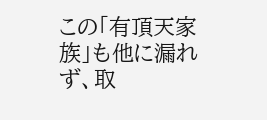この「有頂天家族」も他に漏れず、取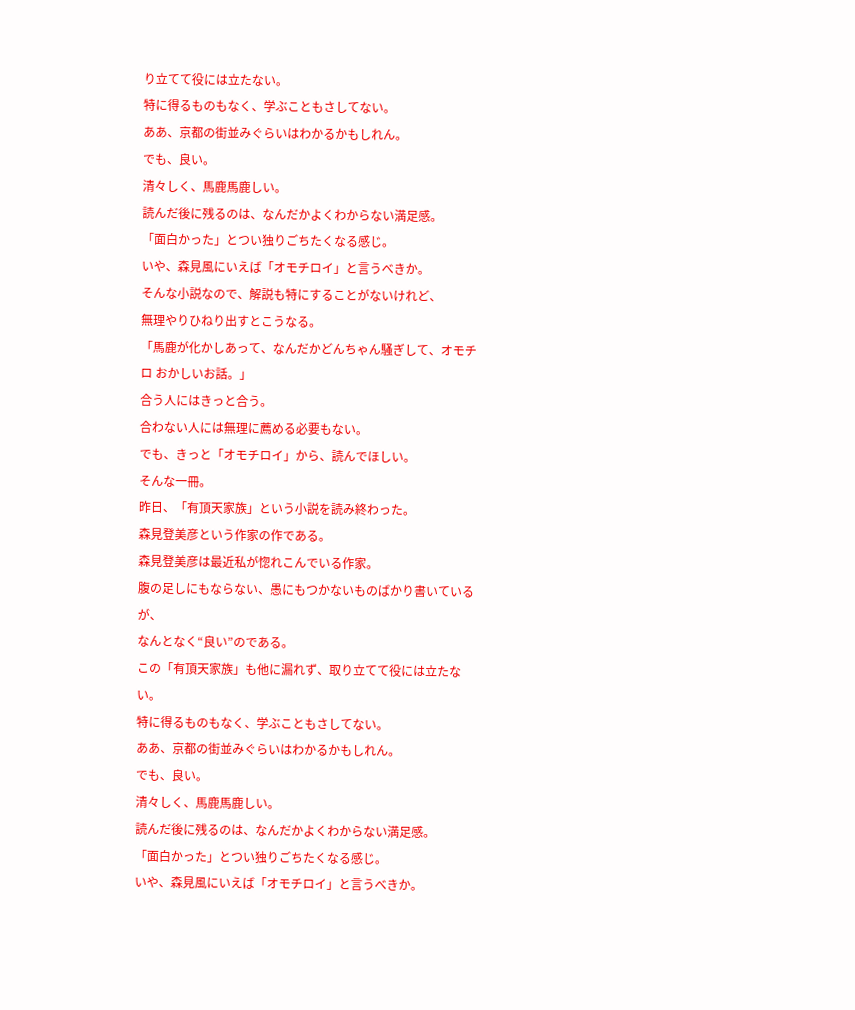り立てて役には立たない。
特に得るものもなく、学ぶこともさしてない。
ああ、京都の街並みぐらいはわかるかもしれん。
でも、良い。
清々しく、馬鹿馬鹿しい。
読んだ後に残るのは、なんだかよくわからない満足感。
「面白かった」とつい独りごちたくなる感じ。
いや、森見風にいえば「オモチロイ」と言うべきか。
そんな小説なので、解説も特にすることがないけれど、
無理やりひねり出すとこうなる。
「馬鹿が化かしあって、なんだかどんちゃん騒ぎして、オモチロ おかしいお話。」
合う人にはきっと合う。
合わない人には無理に薦める必要もない。
でも、きっと「オモチロイ」から、読んでほしい。
そんな一冊。
昨日、「有頂天家族」という小説を読み終わった。
森見登美彦という作家の作である。
森見登美彦は最近私が惚れこんでいる作家。
腹の足しにもならない、愚にもつかないものばかり書いているが、
なんとなく“良い”のである。
この「有頂天家族」も他に漏れず、取り立てて役には立たない。
特に得るものもなく、学ぶこともさしてない。
ああ、京都の街並みぐらいはわかるかもしれん。
でも、良い。
清々しく、馬鹿馬鹿しい。
読んだ後に残るのは、なんだかよくわからない満足感。
「面白かった」とつい独りごちたくなる感じ。
いや、森見風にいえば「オモチロイ」と言うべきか。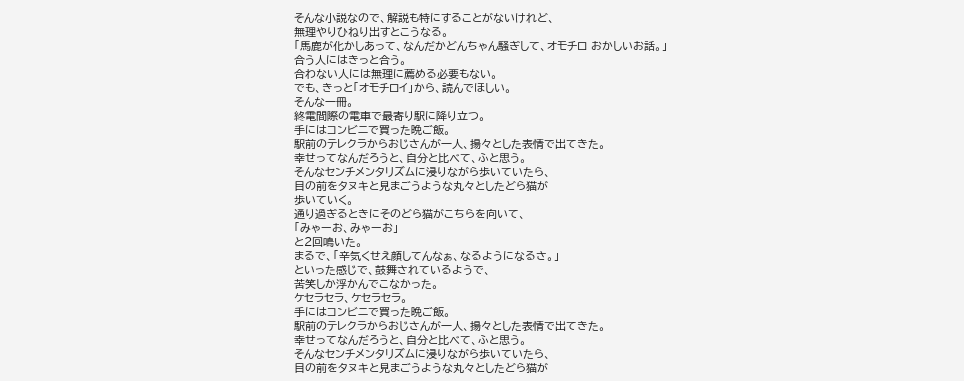そんな小説なので、解説も特にすることがないけれど、
無理やりひねり出すとこうなる。
「馬鹿が化かしあって、なんだかどんちゃん騒ぎして、オモチロ おかしいお話。」
合う人にはきっと合う。
合わない人には無理に薦める必要もない。
でも、きっと「オモチロイ」から、読んでほしい。
そんな一冊。
終電間際の電車で最寄り駅に降り立つ。
手にはコンビニで買った晩ご飯。
駅前のテレクラからおじさんが一人、揚々とした表情で出てきた。
幸せってなんだろうと、自分と比べて、ふと思う。
そんなセンチメンタリズムに浸りながら歩いていたら、
目の前をタヌキと見まごうような丸々としたどら猫が
歩いていく。
通り過ぎるときにそのどら猫がこちらを向いて、
「みゃーお、みゃーお」
と2回鳴いた。
まるで、「辛気くせえ顔してんなぁ、なるようになるさ。」
といった感じで、鼓舞されているようで、
苦笑しか浮かんでこなかった。
ケセラセラ、ケセラセラ。
手にはコンビニで買った晩ご飯。
駅前のテレクラからおじさんが一人、揚々とした表情で出てきた。
幸せってなんだろうと、自分と比べて、ふと思う。
そんなセンチメンタリズムに浸りながら歩いていたら、
目の前をタヌキと見まごうような丸々としたどら猫が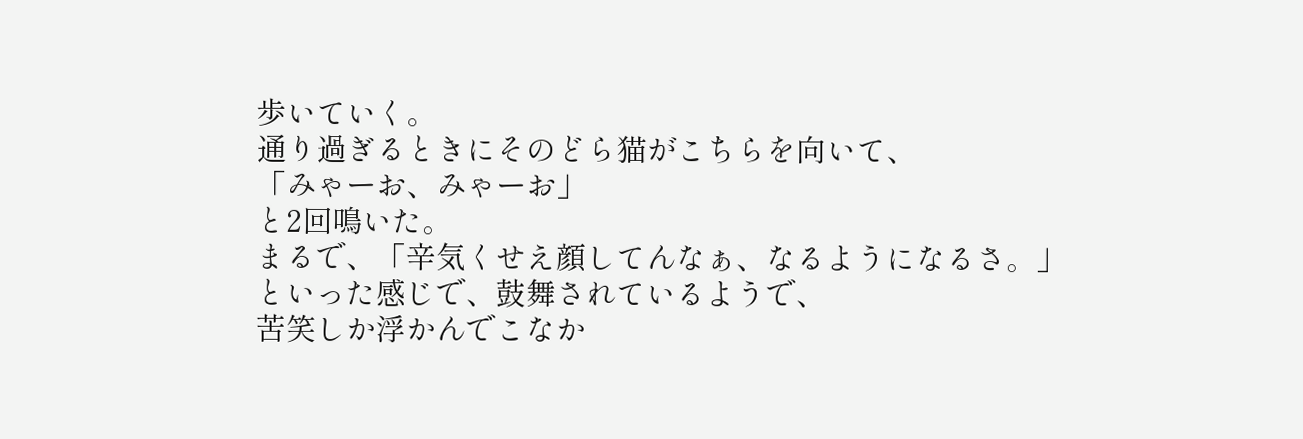歩いていく。
通り過ぎるときにそのどら猫がこちらを向いて、
「みゃーお、みゃーお」
と2回鳴いた。
まるで、「辛気くせえ顔してんなぁ、なるようになるさ。」
といった感じで、鼓舞されているようで、
苦笑しか浮かんでこなか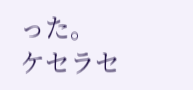った。
ケセラセ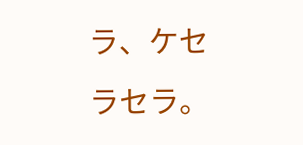ラ、ケセラセラ。